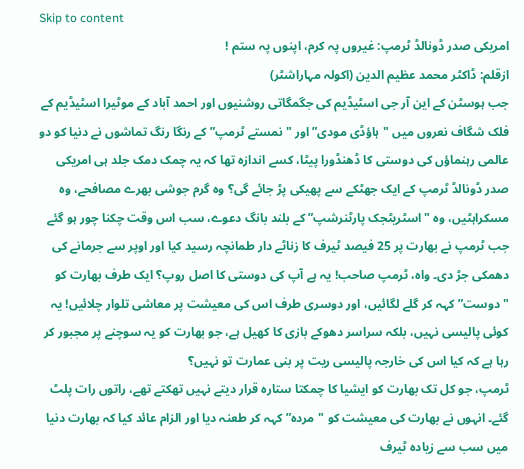Skip to content
امریکی صدر ڈونالڈ ٹرمپ: غیروں پہ کرم، اپنوں پہ ستم !
ازقلم: ڈاکٹر محمد عظیم الدین (اکولہ مہاراشٹر)
جب ہوسٹن کے این آر جی اسٹیڈیم کی جگمگاتی روشنیوں اور احمد آباد کے موٹیرا اسٹیڈیم کے فلک شگاف نعروں میں "ہاؤڈی مودی” اور "نمستے ٹرمپ” کے رنگا رنگ تماشوں نے دنیا کو دو عالمی رہنماؤں کی دوستی کا ڈھنڈورا پیٹا، کسے اندازہ تھا کہ یہ چمک دمک جلد ہی امریکی صدر ڈونالڈ ٹرمپ کے ایک جھٹکے سے پھیکی پڑ جائے گی؟ وہ گرم جوشی بھرے مصافحے، وہ مسکراہٹیں، وہ "اسٹریٹجک پارٹنرشپ” کے بلند بانگ دعوے، سب اس وقت چکنا چور ہو گئے جب ٹرمپ نے بھارت پر 25 فیصد ٹیرف کا زناٹے دار طمانچہ رسید کیا اور اوپر سے جرمانے کی دھمکی جڑ دی۔ واہ، ٹرمپ صاحب! یہ ہے آپ کی دوستی کا اصل روپ؟ ایک طرف بھارت کو "دوست” کہہ کر گلے لگائیں، اور دوسری طرف اس کی معیشت پر معاشی تلوار چلائیں! یہ کوئی پالیسی نہیں، بلکہ سراسر دھوکے بازی کا کھیل ہے، جو بھارت کو یہ سوچنے پر مجبور کر رہا ہے کہ کیا اس کی خارجہ پالیسی ریت پر بنی عمارت تو نہیں؟
ٹرمپ، جو کل تک بھارت کو ایشیا کا چمکتا ستارہ قرار دیتے نہیں تھکتے تھے، راتوں رات پلٹ گئے۔ انہوں نے بھارت کی معیشت کو "مردہ” کہہ کر طعنہ دیا اور الزام عائد کیا کہ بھارت دنیا میں سب سے زیادہ ٹیرف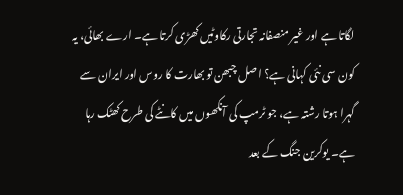لگاتا ہے اور غیر منصفانہ تجارتی رکاوٹیں کھڑی کرتا ہے۔ ارے بھائی، یہ کون سی نئی کہانی ہے؟ اصل چبھن تو بھارت کا روس اور ایران سے گہرا ہوتا رشتہ ہے، جو ٹرمپ کی آنکھوں میں کانٹے کی طرح کھٹک رہا ہے۔ یوکرین جنگ کے بعد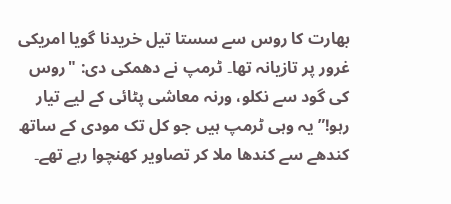بھارت کا روس سے سستا تیل خریدنا گویا امریکی غرور پر تازیانہ تھا۔ ٹرمپ نے دھمکی دی: "روس کی گود سے نکلو، ورنہ معاشی پٹائی کے لیے تیار رہو!” یہ وہی ٹرمپ ہیں جو کل تک مودی کے ساتھ کندھے سے کندھا ملا کر تصاویر کھنچوا رہے تھے۔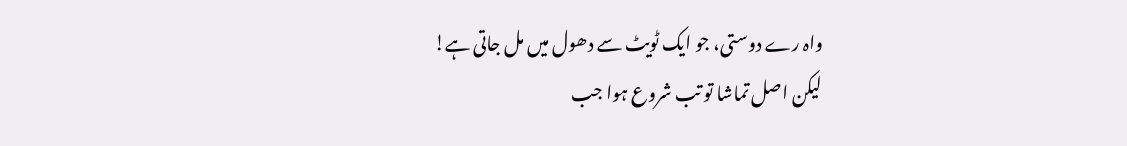واہ رے دوستی، جو ایک ٹویٹ سے دھول میں مل جاتی ہے!
لیکن اصل تماشا تو تب شروع ہوا جب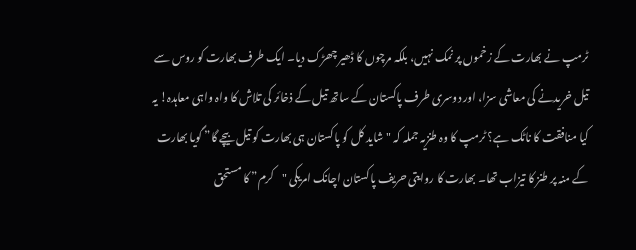ٹرمپ نے بھارت کے زخموں پر نمک نہیں، بلکہ مرچوں کا ڈھیر چھڑک دیا۔ ایک طرف بھارت کو روس سے تیل خریدنے کی معاشی سزا، اور دوسری طرف پاکستان کے ساتھ تیل کے ذخائر کی تلاش کا واہ واہی معاہدہ! یہ کیا منافقت کا ناٹک ہے؟ ٹرمپ کا وہ طنزیہ جملہ کہ "شاید کل کو پاکستان ہی بھارت کو تیل بیچے گا” گویا بھارت کے منہ پر طنز کا تیزاب تھا۔ بھارت کا روایتی حریف پاکستان اچانک امریکی "کرم” کا مستحق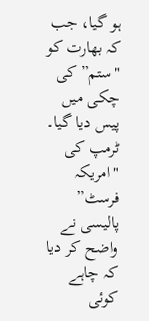ہو گیا، جب کہ بھارت کو "ستم” کی چکی میں پیس دیا گیا۔ ٹرمپ کی "امریکہ فرسٹ” پالیسی نے واضح کر دیا کہ چاہے کوئی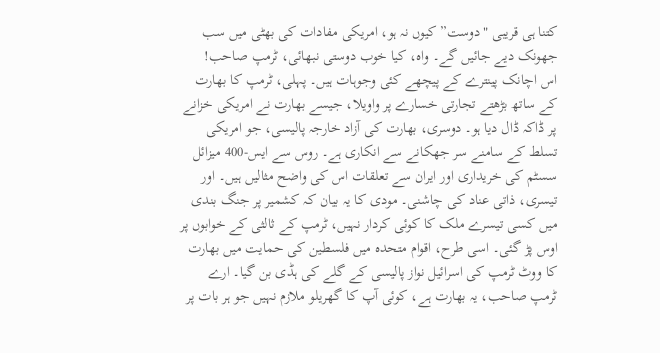کتنا ہی قریبی "دوست” کیوں نہ ہو، امریکی مفادات کی بھٹی میں سب جھونک دیے جائیں گے۔ واہ، کیا خوب دوستی نبھائی، ٹرمپ صاحب!
اس اچانک پینترے کے پیچھے کئی وجوہات ہیں۔ پہلی، ٹرمپ کا بھارت کے ساتھ بڑھتے تجارتی خسارے پر واویلا، جیسے بھارت نے امریکی خزانے پر ڈاکہ ڈال دیا ہو۔ دوسری، بھارت کی آزاد خارجہ پالیسی، جو امریکی تسلط کے سامنے سر جھکانے سے انکاری ہے۔ روس سے ایس-400 میزائل سسٹم کی خریداری اور ایران سے تعلقات اس کی واضح مثالیں ہیں۔ اور تیسری، ذاتی عناد کی چاشنی۔ مودی کا یہ بیان کہ کشمیر پر جنگ بندی میں کسی تیسرے ملک کا کوئی کردار نہیں، ٹرمپ کے ثالثی کے خوابوں پر اوس پڑ گئی۔ اسی طرح، اقوام متحدہ میں فلسطین کی حمایت میں بھارت کا ووٹ ٹرمپ کی اسرائیل نواز پالیسی کے گلے کی ہڈی بن گیا۔ ارے ٹرمپ صاحب، یہ بھارت ہے، کوئی آپ کا گھریلو ملازم نہیں جو ہر بات پر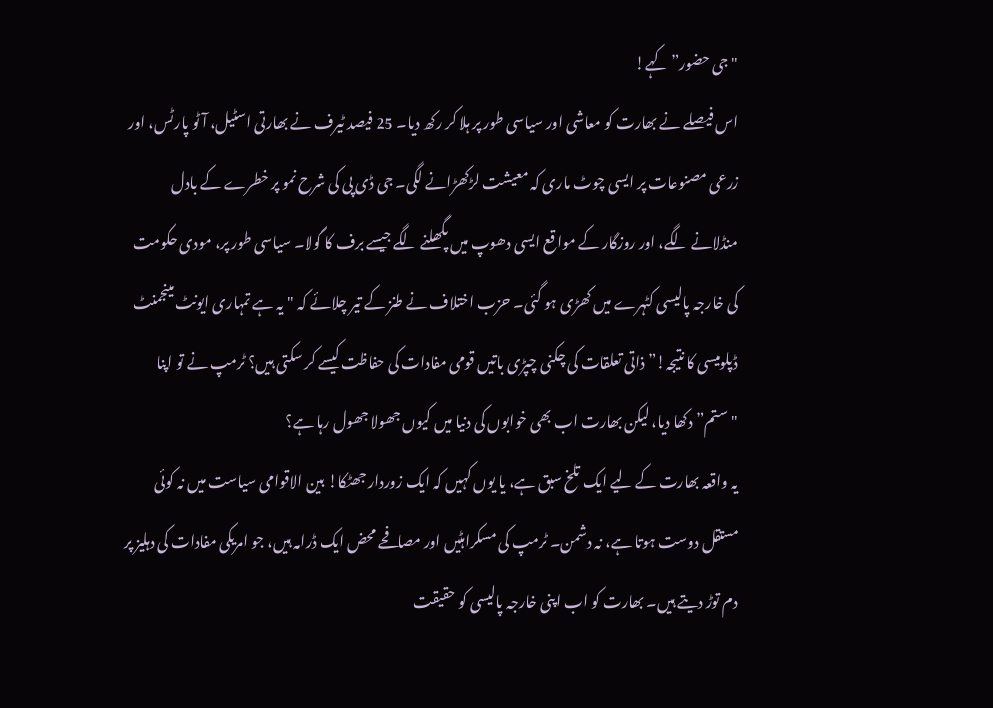"جی حضور” کہے!
اس فیصلے نے بھارت کو معاشی اور سیاسی طور پر ہلا کر رکھ دیا۔ 25 فیصد ٹیرف نے بھارتی اسٹیل، آٹو پارٹس، اور زرعی مصنوعات پر ایسی چوٹ ماری کہ معیشت لڑکھڑانے لگی۔ جی ڈی پی کی شرح نمو پر خطرے کے بادل منڈلانے لگے، اور روزگار کے مواقع ایسی دھوپ میں پگھلنے لگے جیسے برف کا گولا۔ سیاسی طور پر، مودی حکومت کی خارجہ پالیسی کٹہرے میں کھڑی ہو گئی۔ حزب اختلاف نے طنز کے تیر چلائے کہ "یہ ہے تمہاری ایونٹ مینجمنٹ ڈپلومیسی کا نتیجہ!” ذاتی تعلقات کی چکنی چپڑی باتیں قومی مفادات کی حفاظت کیسے کر سکتی ہیں؟ ٹرمپ نے تو اپنا "ستم” دکھا دیا، لیکن بھارت اب بھی خوابوں کی دنیا میں کیوں جھولا جھول رہا ہے؟
یہ واقعہ بھارت کے لیے ایک تلخ سبق ہے، یا یوں کہیں کہ ایک زوردار جھٹکا! بین الاقوامی سیاست میں نہ کوئی مستقل دوست ہوتا ہے، نہ دشمن۔ ٹرمپ کی مسکراہٹیں اور مصافحے محض ایک ڈرامہ ہیں، جو امریکی مفادات کی دہلیز پر دم توڑ دیتے ہیں۔ بھارت کو اب اپنی خارجہ پالیسی کو حقیقت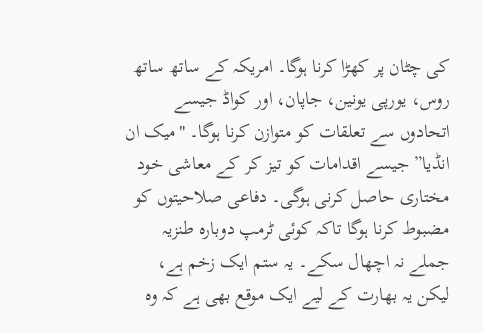کی چٹان پر کھڑا کرنا ہوگا۔ امریکہ کے ساتھ ساتھ روس، یورپی یونین، جاپان، اور کواڈ جیسے اتحادوں سے تعلقات کو متوازن کرنا ہوگا۔ "میک ان انڈیا” جیسے اقدامات کو تیز کر کے معاشی خود مختاری حاصل کرنی ہوگی۔ دفاعی صلاحیتوں کو مضبوط کرنا ہوگا تاکہ کوئی ٹرمپ دوبارہ طنزیہ جملے نہ اچھال سکے۔ یہ ستم ایک زخم ہے، لیکن یہ بھارت کے لیے ایک موقع بھی ہے کہ وہ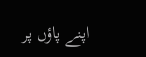اپنے پاؤں پر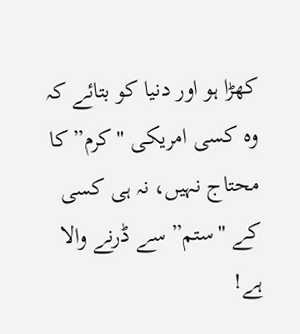کھڑا ہو اور دنیا کو بتائے کہ وہ کسی امریکی "کرم” کا محتاج نہیں، نہ ہی کسی کے "ستم” سے ڈرنے والا ہے!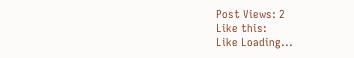Post Views: 2
Like this:
Like Loading...